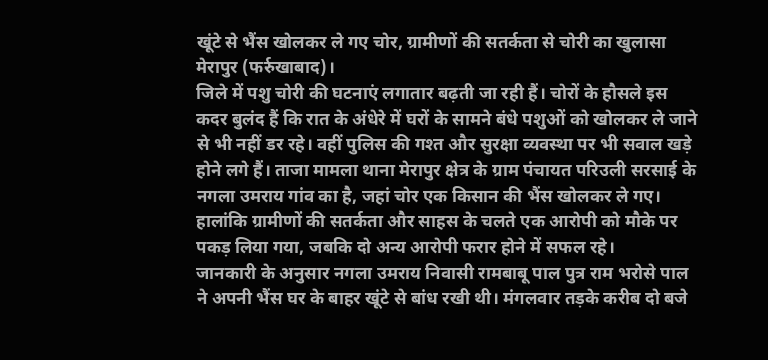खूंटे से भैंस खोलकर ले गए चोर, ग्रामीणों की सतर्कता से चोरी का खुलासा
मेरापुर (फर्रुखाबाद)।
जिले में पशु चोरी की घटनाएं लगातार बढ़ती जा रही हैं। चोरों के हौसले इस कदर बुलंद हैं कि रात के अंधेरे में घरों के सामने बंधे पशुओं को खोलकर ले जाने से भी नहीं डर रहे। वहीं पुलिस की गश्त और सुरक्षा व्यवस्था पर भी सवाल खड़े होने लगे हैं। ताजा मामला थाना मेरापुर क्षेत्र के ग्राम पंचायत परिउली सरसाई के नगला उमराय गांव का है, जहां चोर एक किसान की भैंस खोलकर ले गए। हालांकि ग्रामीणों की सतर्कता और साहस के चलते एक आरोपी को मौके पर पकड़ लिया गया, जबकि दो अन्य आरोपी फरार होने में सफल रहे।
जानकारी के अनुसार नगला उमराय निवासी रामबाबू पाल पुत्र राम भरोसे पाल ने अपनी भैंस घर के बाहर खूंटे से बांध रखी थी। मंगलवार तड़के करीब दो बजे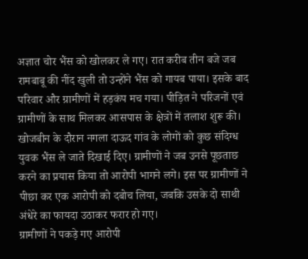अज्ञात चोर भैंस को खोलकर ले गए। रात करीब तीन बजे जब रामबाबू की नींद खुली तो उन्होंने भैंस को गायब पाया। इसके बाद परिवार और ग्रामीणों में हड़कंप मच गया। पीड़ित ने परिजनों एवं ग्रामीणों के साथ मिलकर आसपास के क्षेत्रों में तलाश शुरू की।
खोजबीन के दौरान नगला दाऊद गांव के लोगों को कुछ संदिग्ध युवक भैंस ले जाते दिखाई दिए। ग्रामीणों ने जब उनसे पूछताछ करने का प्रयास किया तो आरोपी भागने लगे। इस पर ग्रामीणों ने पीछा कर एक आरोपी को दबोच लिया, जबकि उसके दो साथी अंधेरे का फायदा उठाकर फरार हो गए।
ग्रामीणों ने पकड़े गए आरोपी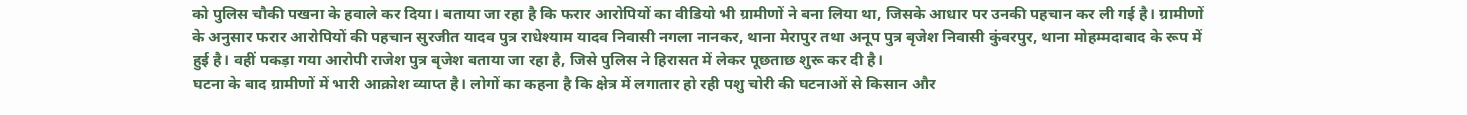को पुलिस चौकी पखना के हवाले कर दिया। बताया जा रहा है कि फरार आरोपियों का वीडियो भी ग्रामीणों ने बना लिया था, जिसके आधार पर उनकी पहचान कर ली गई है। ग्रामीणों के अनुसार फरार आरोपियों की पहचान सुरजीत यादव पुत्र राधेश्याम यादव निवासी नगला नानकर, थाना मेरापुर तथा अनूप पुत्र बृजेश निवासी कुंवरपुर, थाना मोहम्मदाबाद के रूप में हुई है। वहीं पकड़ा गया आरोपी राजेश पुत्र बृजेश बताया जा रहा है, जिसे पुलिस ने हिरासत में लेकर पूछताछ शुरू कर दी है।
घटना के बाद ग्रामीणों में भारी आक्रोश व्याप्त है। लोगों का कहना है कि क्षेत्र में लगातार हो रही पशु चोरी की घटनाओं से किसान और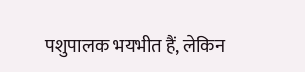पशुपालक भयभीत हैं, लेकिन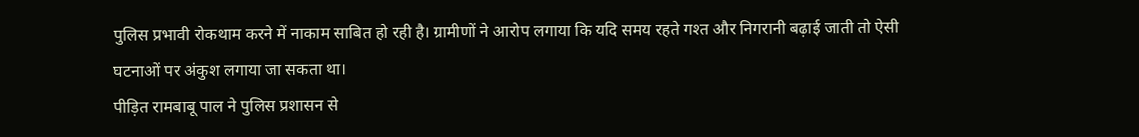पुलिस प्रभावी रोकथाम करने में नाकाम साबित हो रही है। ग्रामीणों ने आरोप लगाया कि यदि समय रहते गश्त और निगरानी बढ़ाई जाती तो ऐसी घटनाओं पर अंकुश लगाया जा सकता था।
पीड़ित रामबाबू पाल ने पुलिस प्रशासन से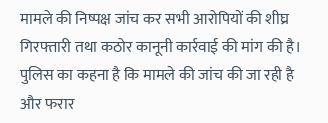मामले की निष्पक्ष जांच कर सभी आरोपियों की शीघ्र गिरफ्तारी तथा कठोर कानूनी कार्रवाई की मांग की है। पुलिस का कहना है कि मामले की जांच की जा रही है और फरार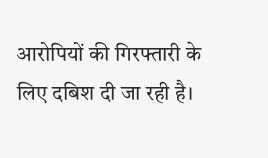आरोपियों की गिरफ्तारी के लिए दबिश दी जा रही है।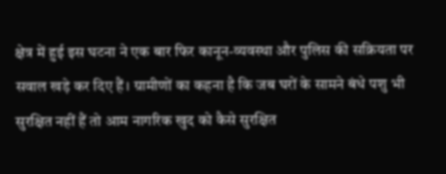क्षेत्र में हुई इस घटना ने एक बार फिर कानून-व्यवस्था और पुलिस की सक्रियता पर सवाल खड़े कर दिए हैं। ग्रामीणों का कहना है कि जब घरों के सामने बंधे पशु भी सुरक्षित नहीं हैं तो आम नागरिक खुद को कैसे सुरक्षित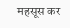महसूस कर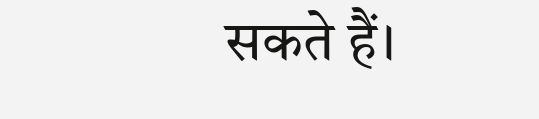सकते हैं।